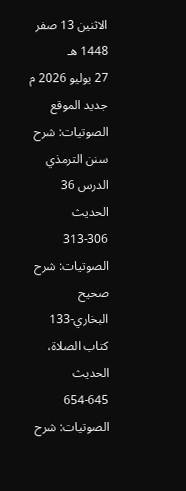الاثنين 13 صفر 1448 هـ
27 يوليو 2026 م
جديد الموقع   الصوتيات: شرح سنن الترمذي الدرس 36 الحديث 306-313   الصوتيات: شرح صحيح البخاري-133 كتاب الصلاة، الحديث 645-654   الصوتيات: شرح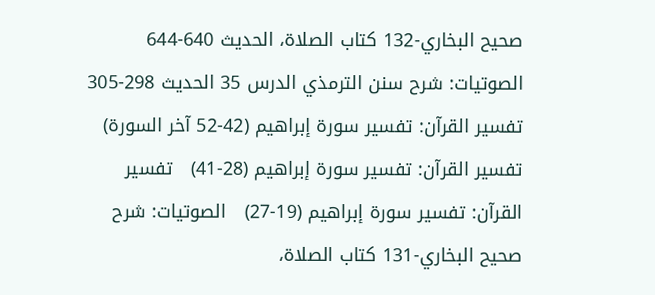صحيح البخاري-132 كتاب الصلاة، الحديث 640-644   الصوتيات: شرح سنن الترمذي الدرس 35 الحديث 298-305   تفسير القرآن: تفسير سورة إبراهيم (42-52 آخر السورة)   تفسير القرآن: تفسير سورة إبراهيم (28-41)   تفسير القرآن: تفسير سورة إبراهيم (19-27)   الصوتيات: شرح صحيح البخاري-131 كتاب الصلاة،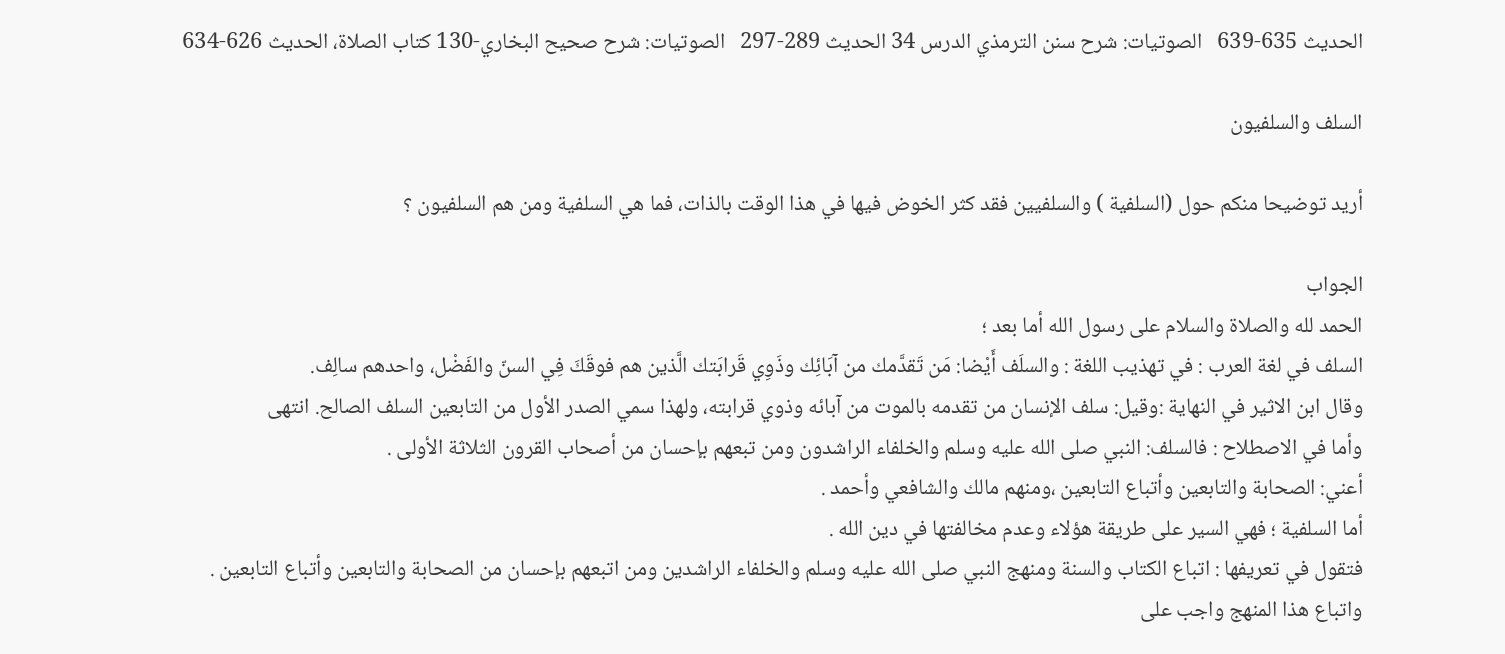الحديث 635-639   الصوتيات: شرح سنن الترمذي الدرس 34 الحديث 289-297   الصوتيات: شرح صحيح البخاري-130 كتاب الصلاة، الحديث 626-634

السلف والسلفيون

أريد توضيحا منكم حول (السلفية ) والسلفيين فقد كثر الخوض فيها في هذا الوقت بالذات، فما هي السلفية ومن هم السلفيون ؟

الجواب
الحمد لله والصلاة والسلام على رسول الله أما بعد ؛
السلف في لغة العرب : في تهذيب اللغة : والسلَف أَيْضا: مَن تَقدَّمك من آبَائِك وذَوِي قَرابَتك الَّذين هم فوقَكَ فِي السنّ والفَضْل، واحدهم سالِف.
وقال ابن الاثير في النهاية :وقيل: سلف الإنسان من تقدمه بالموت من آبائه وذوي قرابته، ولهذا سمي الصدر الأول من التابعين السلف الصالح. انتهى
وأما في الاصطلاح : فالسلف: النبي صلى الله عليه وسلم والخلفاء الراشدون ومن تبعهم بإحسان من أصحاب القرون الثلاثة الأولى .
أعني: الصحابة والتابعين وأتباع التابعين ،ومنهم مالك والشافعي وأحمد .
أما السلفية ؛ فهي السير على طريقة هؤلاء وعدم مخالفتها في دين الله .
فتقول في تعريفها : اتباع الكتاب والسنة ومنهج النبي صلى الله عليه وسلم والخلفاء الراشدين ومن اتبعهم بإحسان من الصحابة والتابعين وأتباع التابعين .
واتباع هذا المنهج واجب على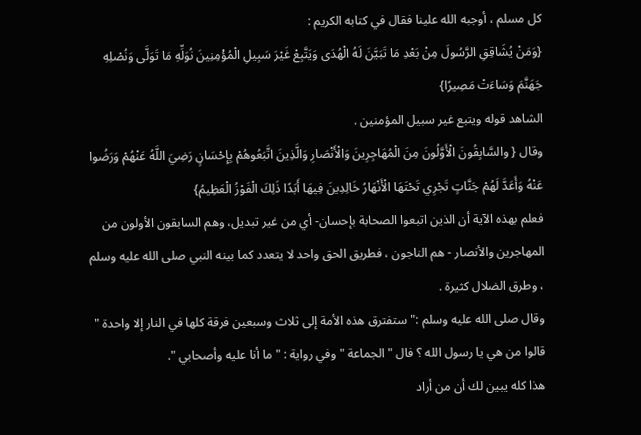كل مسلم ، أوجبه الله علينا فقال في كتابه الكريم :
{وَمَنْ يُشَاقِقِ الرَّسُولَ مِنْ بَعْدِ مَا تَبَيَّنَ لَهُ الْهُدَى وَيَتَّبِعْ غَيْرَ سَبِيلِ الْمُؤْمِنِينَ نُوَلِّهِ مَا تَوَلَّى وَنُصْلِهِ جَهَنَّمَ وَسَاءَتْ مَصِيرًا}
الشاهد قوله ويتبع غير سبيل المؤمنين .
وقال { والسَّابِقُونَ الْأَوَّلُونَ مِنَ الْمُهَاجِرِينَ وَالْأَنْصَارِ وَالَّذِينَ اتَّبَعُوهُمْ بِإِحْسَانٍ رَضِيَ اللَّهُ عَنْهُمْ وَرَضُوا عَنْهُ وَأَعَدَّ لَهُمْ جَنَّاتٍ تَجْرِي تَحْتَهَا الْأَنْهَارُ خَالِدِينَ فِيهَا أَبَدًا ذَلِكَ الْفَوْزُ الْعَظِيمُ}
فعلم بهذه الآية أن الذين اتبعوا الصحابة بإحسان- أي من غير تبديل، وهم السابقون الأولون من المهاجرين والأنصار - هم الناجون ، فطريق الحق واحد لا يتعدد كما بينه النبي صلى الله عليه وسلم ، وطرق الضلال كثيرة .
وقال صلى الله عليه وسلم :" ستفترق هذه الأمة إلى ثلاث وسبعين فرقة كلها في النار إلا واحدة " قالوا من هي يا رسول الله ؟ فال " الجماعة " وفي رواية : "ما أنا عليه وأصحابي ".
هذا كله يبين لك أن من أراد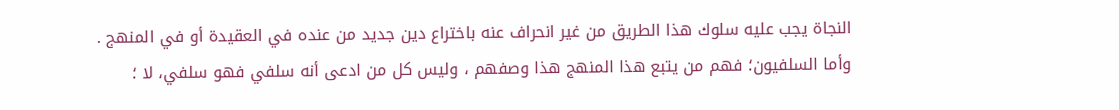النجاة يجب عليه سلوك هذا الطريق من غير انحراف عنه باختراع دين جديد من عنده في العقيدة أو في المنهج .
وأما السلفيون؛ فهم من يتبع هذا المنهج هذا وصفهم ، وليس كل من ادعى أنه سلفي فهو سلفي، لا ؛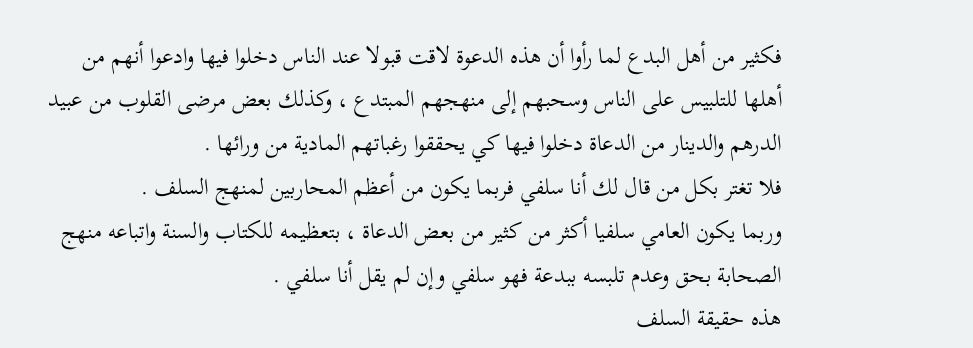فكثير من أهل البدع لما رأوا أن هذه الدعوة لاقت قبولا عند الناس دخلوا فيها وادعوا أنهم من أهلها للتلبيس على الناس وسحبهم إلى منهجهم المبتدع ، وكذلك بعض مرضى القلوب من عبيد الدرهم والدينار من الدعاة دخلوا فيها كي يحققوا رغباتهم المادية من ورائها .
فلا تغتر بكل من قال لك أنا سلفي فربما يكون من أعظم المحاربين لمنهج السلف .
وربما يكون العامي سلفيا أكثر من كثير من بعض الدعاة ، بتعظيمه للكتاب والسنة واتباعه منهج الصحابة بحق وعدم تلبسه ببدعة فهو سلفي وإن لم يقل أنا سلفي .
هذه حقيقة السلف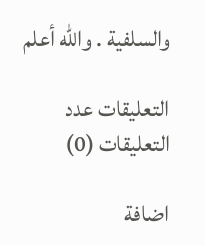والسلفية . والله أعلم

التعليقات عدد التعليقات (0)

اضافة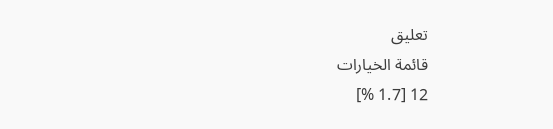تعليق
قائمة الخيارات
12 [1.7 %]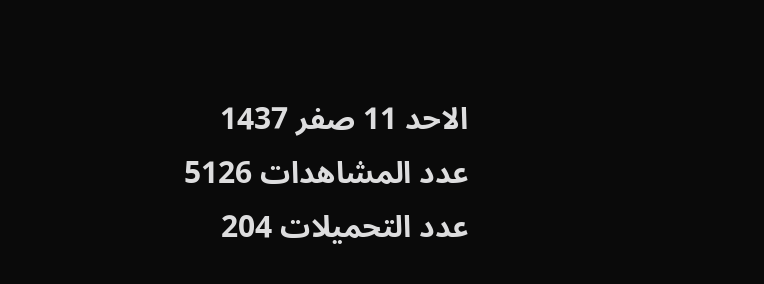الاحد 11 صفر 1437
عدد المشاهدات 5126
عدد التحميلات 204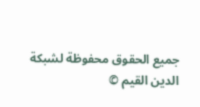جميع الحقوق محفوظة لشبكة الدين القيم ©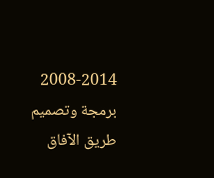2008-2014 برمجة وتصميم طريق الآفاق